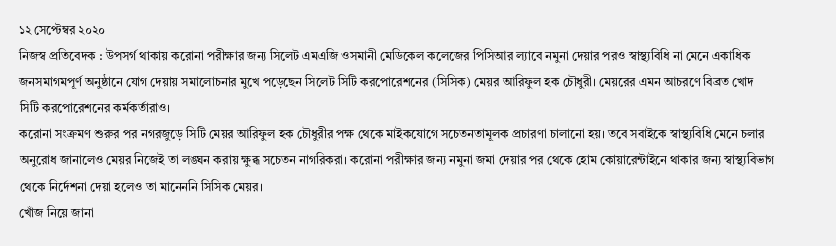১২ সেপ্টেম্বর ২০২০
নিজস্ব প্রতিবেদক : উপসর্গ থাকায় করোনা পরীক্ষার জন্য সিলেট এমএজি ওসমানী মেডিকেল কলেজের পিসিআর ল্যাবে নমুনা দেয়ার পরও স্বাস্থ্যবিধি না মেনে একাধিক জনসমাগমপূর্ণ অনুষ্ঠানে যোগ দেয়ায় সমালোচনার মুখে পড়েছেন সিলেট সিটি করপোরেশনের (সিসিক) মেয়র আরিফুল হক চৌধুরী। মেয়রের এমন আচরণে বিব্রত খোদ সিটি করপোরেশনের কর্মকর্তারাও।
করোনা সংক্রমণ শুরুর পর নগরজুড়ে সিটি মেয়র আরিফুল হক চৌধুরীর পক্ষ থেকে মাইকযোগে সচেতনতামূলক প্রচারণা চালানো হয়। তবে সবাইকে স্বাস্থ্যবিধি মেনে চলার অনুরোধ জানালেও মেয়র নিজেই তা লঙ্ঘন করায় ক্ষুব্ধ সচেতন নাগরিকরা। করোনা পরীক্ষার জন্য নমুনা জমা দেয়ার পর থেকে হোম কোয়ারেন্টাইনে থাকার জন্য স্বাস্থ্যবিভাগ থেকে নির্দেশনা দেয়া হলেও তা মানেননি সিসিক মেয়র।
খোঁজ নিয়ে জানা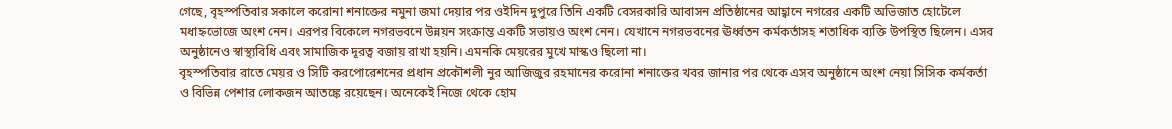গেছে, বৃহস্পতিবার সকালে করোনা শনাক্তের নমুনা জমা দেয়ার পর ওইদিন দুপুরে তিনি একটি বেসরকারি আবাসন প্রতিষ্ঠানের আহ্বানে নগরের একটি অভিজাত হোটেলে মধাহ্নভোজে অংশ নেন। এরপর বিকেলে নগরভবনে উন্নয়ন সংক্রান্ত একটি সভায়ও অংশ নেন। যেখানে নগরভবনের ঊর্ধ্বতন কর্মকর্তাসহ শতাধিক ব্যক্তি উপস্থিত ছিলেন। এসব অনুষ্ঠানেও স্বাস্থ্যবিধি এবং সামাজিক দূরত্ব বজায় রাখা হয়নি। এমনকি মেয়রের মুখে মাস্কও ছিলো না।
বৃহস্পতিবার রাতে মেয়র ও সিটি করপোরেশনের প্রধান প্রকৌশলী নুর আজিজুর রহমানের করোনা শনাক্তের খবর জানার পর থেকে এসব অনুষ্ঠানে অংশ নেয়া সিসিক কর্মকর্তা ও বিভিন্ন পেশার লোকজন আতঙ্কে রয়েছেন। অনেকেই নিজে থেকে হোম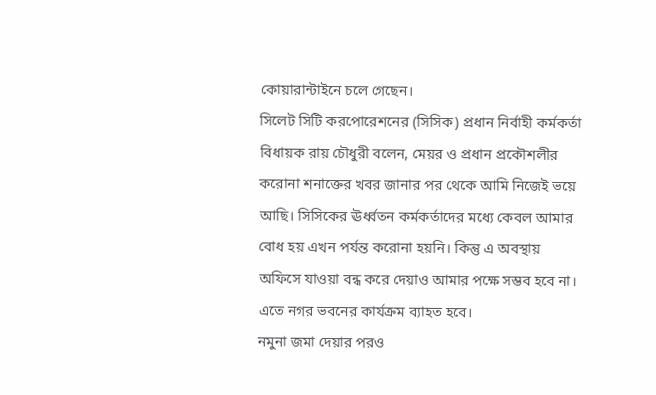কোয়ারান্টাইনে চলে গেছেন।
সিলেট সিটি করপোরেশনের (সিসিক) প্রধান নির্বাহী কর্মকর্তা বিধায়ক রায় চৌধুরী বলেন, মেয়র ও প্রধান প্রকৌশলীর করোনা শনাক্তের খবর জানার পর থেকে আমি নিজেই ভয়ে আছি। সিসিকের ঊর্ধ্বতন কর্মকর্তাদের মধ্যে কেবল আমার বোধ হয় এখন পর্যন্ত করোনা হয়নি। কিন্তু এ অবস্থায় অফিসে যাওয়া বন্ধ করে দেয়াও আমার পক্ষে সম্ভব হবে না। এতে নগর ভবনের কার্যক্রম ব্যাহত হবে।
নমুনা জমা দেয়ার পরও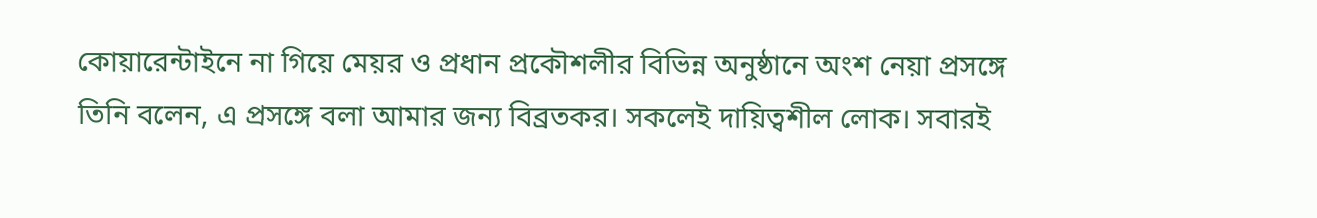কোয়ারেন্টাইনে না গিয়ে মেয়র ও প্রধান প্রকৌশলীর বিভিন্ন অনুষ্ঠানে অংশ নেয়া প্রসঙ্গে তিনি বলেন, এ প্রসঙ্গে বলা আমার জন্য বিব্রতকর। সকলেই দায়িত্বশীল লোক। সবারই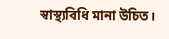স্বাস্থ্যবিধি মানা উচিত।